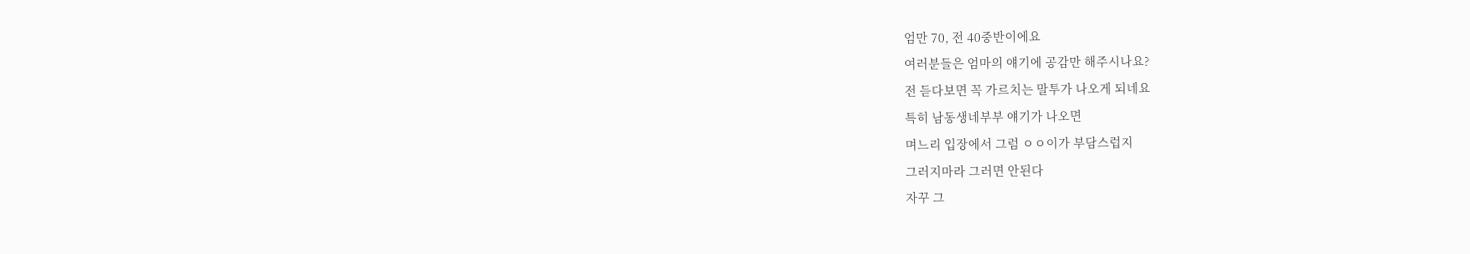엄만 70, 전 40중반이에요
여러분들은 엄마의 얘기에 공감만 해주시나요?
전 듣다보면 꼭 가르치는 말투가 나오게 되네요
특히 남동생네부부 얘기가 나오면
며느리 입장에서 그럼 ㅇㅇ이가 부담스럽지
그러지마라 그러면 안된다
자꾸 그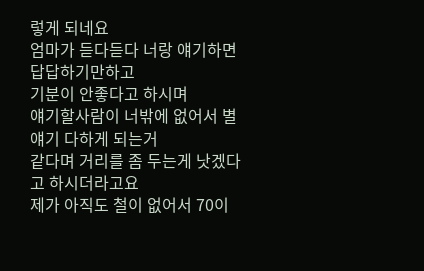렇게 되네요
엄마가 듣다듣다 너랑 얘기하면 답답하기만하고
기분이 안좋다고 하시며
얘기할사람이 너밖에 없어서 별얘기 다하게 되는거
같다며 거리를 좀 두는게 낫겠다고 하시더라고요
제가 아직도 철이 없어서 70이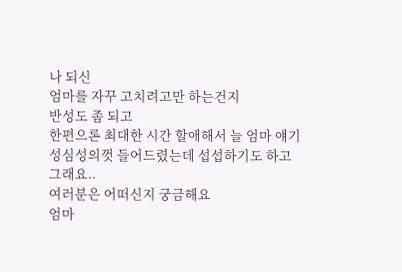나 되신
엄마를 자꾸 고치려고만 하는건지
반성도 좀 되고
한편으론 최대한 시간 할애해서 늘 엄마 얘기
성심성의껏 들어드렸는데 섭섭하기도 하고
그래요..
여러분은 어떠신지 궁금해요
엄마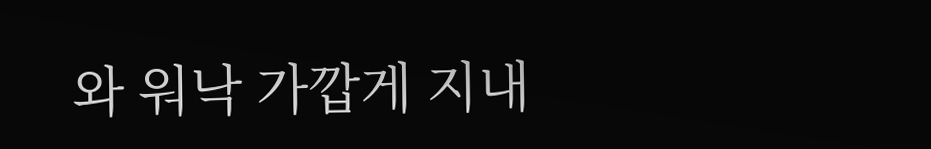와 워낙 가깝게 지내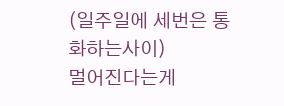(일주일에 세번은 통화하는사이)
멀어진다는게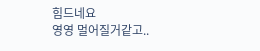힘드네요
영영 멀어질거같고..